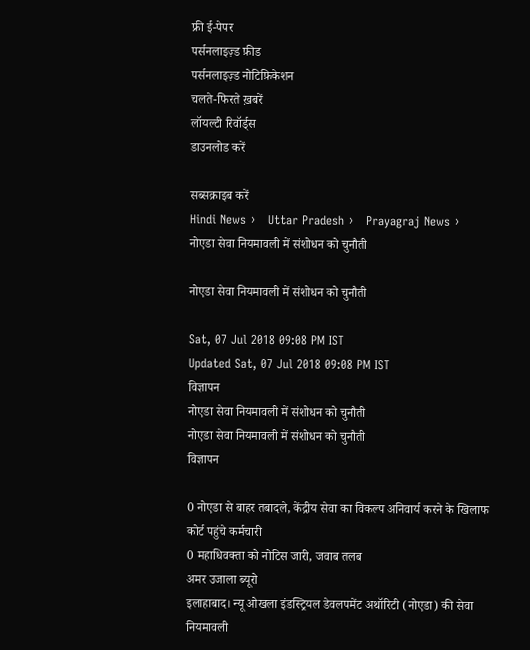फ्री ई-पेपर
पर्सनलाइज़्ड फ़ीड
पर्सनलाइज़्ड नोटिफ़िकेशन
चलते-फिरते ख़बरें
लॉयल्टी रिवॉर्ड्स
डाउनलोड करें

सब्सक्राइब करें
Hindi News ›   Uttar Pradesh ›   Prayagraj News ›   नोएडा सेवा नियमावली में संशोधन को चुनौती

नोएडा सेवा नियमावली में संशोधन को चुनौती

Sat, 07 Jul 2018 09:08 PM IST
Updated Sat, 07 Jul 2018 09:08 PM IST
विज्ञापन
नोएडा सेवा नियमावली में संशोधन को चुनौती
नोएडा सेवा नियमावली में संशोधन को चुनौती
विज्ञापन

0 नोएडा से बाहर तबादले, केंद्रीय सेवा का विकल्प अनिवार्य करने के खिलाफ कोर्ट पहुंचे कर्मचारी
0 महाधिवक्ता को नोटिस जारी, जवाब तलब
अमर उजाला ब्यूरो
इलाहाबाद। न्यू ओखला इंडस्ट्रियल डेवलपमेंट अथॉरिटी (नोएडा) की सेवा नियमावली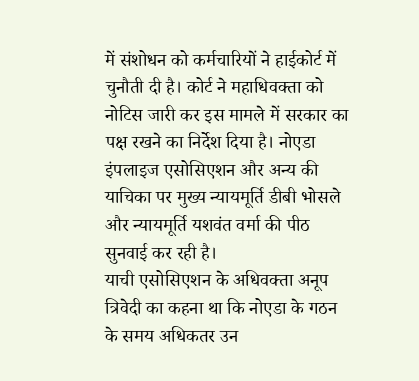में संशोधन को कर्मचारियों ने हाईकोर्ट में चुनौती दी है। कोर्ट ने महाधिवक्ता को नोटिस जारी कर इस मामले में सरकार का पक्ष रखने का निर्देश दिया है। नोएडा इंपलाइज एसोसिएशन और अन्य की याचिका पर मुख्य न्यायमूर्ति डीबी भोसले और न्यायमूर्ति यशवंत वर्मा की पीठ सुनवाई कर रही है।
याची एसोसिएशन के अधिवक्ता अनूप त्रिवेदी का कहना था कि नोएडा के गठन के समय अधिकतर उन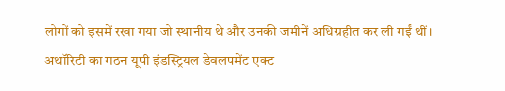लोगों को इसमें रखा गया जो स्थानीय थे और उनकी जमीनें अधिग्रहीत कर ली गईं थीं। अथॉरिटी का गठन यूपी इंडस्ट्रियल डेवलपमेंट एक्ट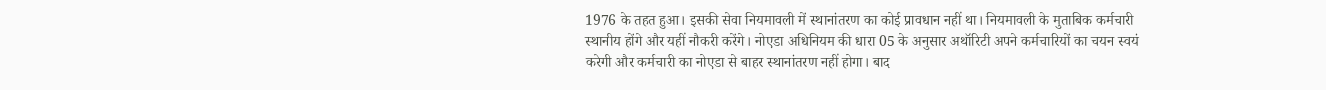1976 के तहत हुआ। इसकी सेवा नियमावली में स्थानांतरण का कोई प्रावधान नहीं था। नियमावली के मुताबिक कर्मचारी स्थानीय होंगे और यहीं नौकरी करेंगे। नोएडा अधिनियम की धारा 05 के अनुसार अथॉरिटी अपने कर्मचारियों का चयन स्वयं करेगी और कर्मचारी का नोएडा से बाहर स्थानांतरण नहीं होगा। बाद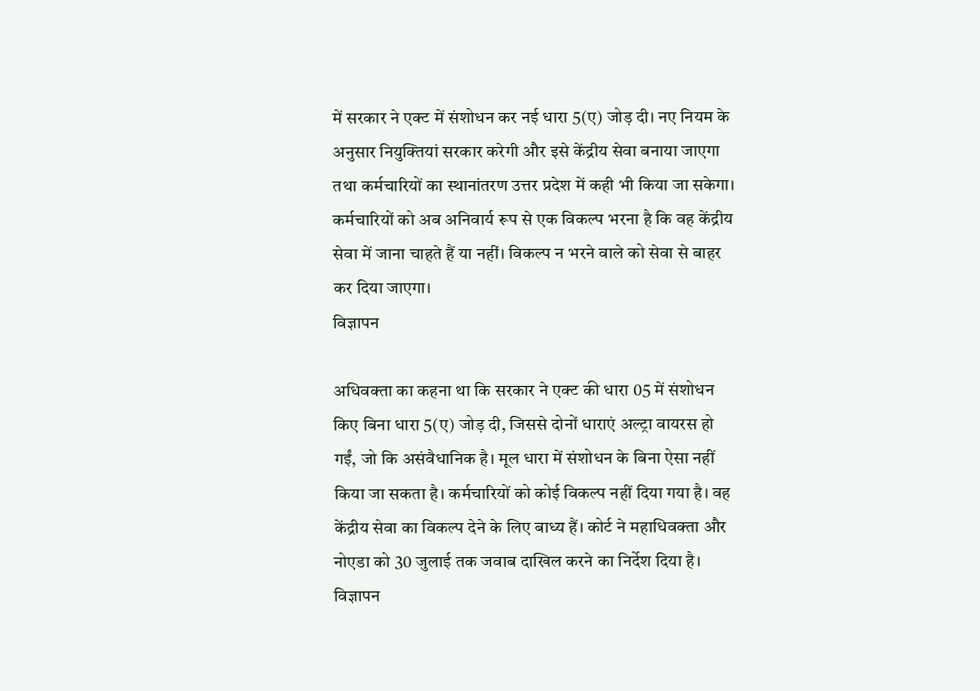में सरकार ने एक्ट में संशोधन कर नई धारा 5(ए) जोड़ दी। नए नियम के अनुसार नियुक्तियां सरकार करेगी और इसे केंद्रीय सेवा बनाया जाएगा तथा कर्मचारियों का स्थानांतरण उत्तर प्रदेश में कही भी किया जा सकेगा। कर्मचारियों को अब अनिवार्य रूप से एक विकल्प भरना है कि वह केंद्रीय सेवा में जाना चाहते हैं या नहीं। विकल्प न भरने वाले को सेवा से बाहर कर दिया जाएगा।
विज्ञापन

अधिवक्ता का कहना था कि सरकार ने एक्ट की धारा 05 में संशोधन किए बिना धारा 5(ए) जोड़ दी, जिससे दोनों धाराएं अल्ट्रा वायरस हो गईं, जो कि असंवैधानिक है। मूल धारा में संशोधन के बिना ऐसा नहीं किया जा सकता है। कर्मचारियों को कोई विकल्प नहीं दिया गया है। वह केंद्रीय सेवा का विकल्प देने के लिए बाध्य हैं। कोर्ट ने महाधिवक्ता और नोएडा को 30 जुलाई तक जवाब दाखिल करने का निर्देश दिया है।
विज्ञापन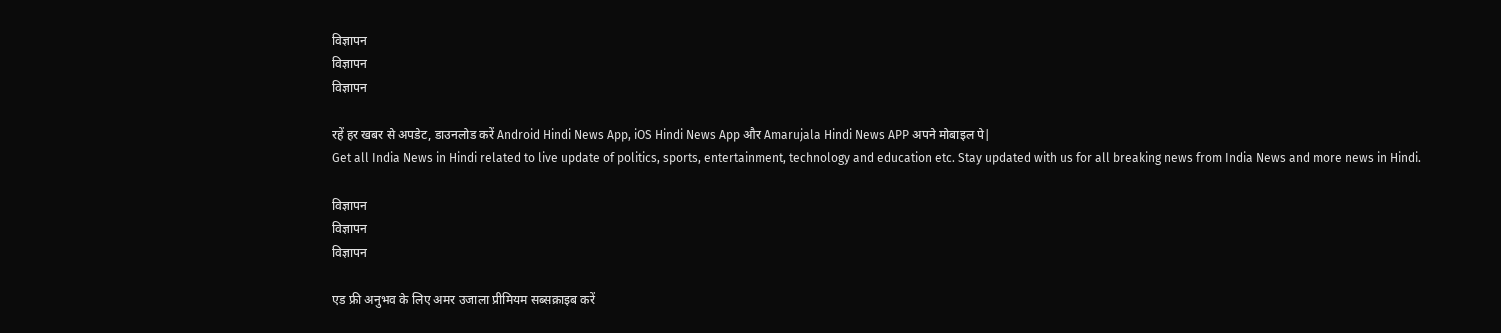विज्ञापन
विज्ञापन
विज्ञापन

रहें हर खबर से अपडेट, डाउनलोड करें Android Hindi News App, iOS Hindi News App और Amarujala Hindi News APP अपने मोबाइल पे|
Get all India News in Hindi related to live update of politics, sports, entertainment, technology and education etc. Stay updated with us for all breaking news from India News and more news in Hindi.

विज्ञापन
विज्ञापन
विज्ञापन

एड फ्री अनुभव के लिए अमर उजाला प्रीमियम सब्सक्राइब करें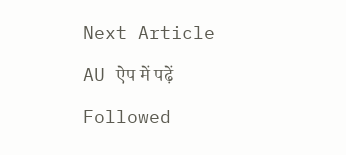Next Article

AU ऐप में पढ़ें

Followed